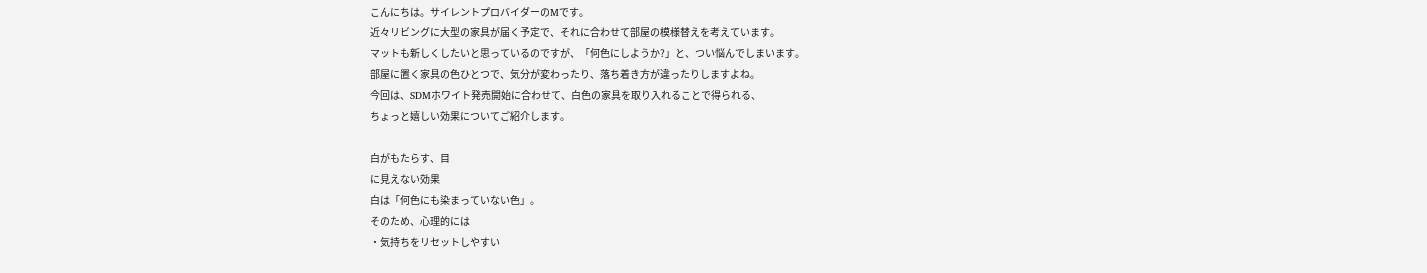こんにちは。サイレントプロバイダーのMです。
近々リビングに大型の家具が届く予定で、それに合わせて部屋の模様替えを考えています。
マットも新しくしたいと思っているのですが、「何色にしようか?」と、つい悩んでしまいます。
部屋に置く家具の色ひとつで、気分が変わったり、落ち着き方が違ったりしますよね。
今回は、SDMホワイト発売開始に合わせて、白色の家具を取り入れることで得られる、
ちょっと嬉しい効果についてご紹介します。

白がもたらす、目
に見えない効果
白は「何色にも染まっていない色」。
そのため、心理的には
・気持ちをリセットしやすい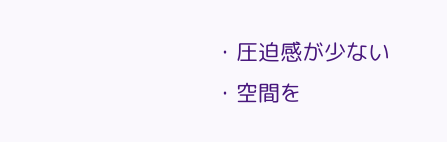・圧迫感が少ない
・空間を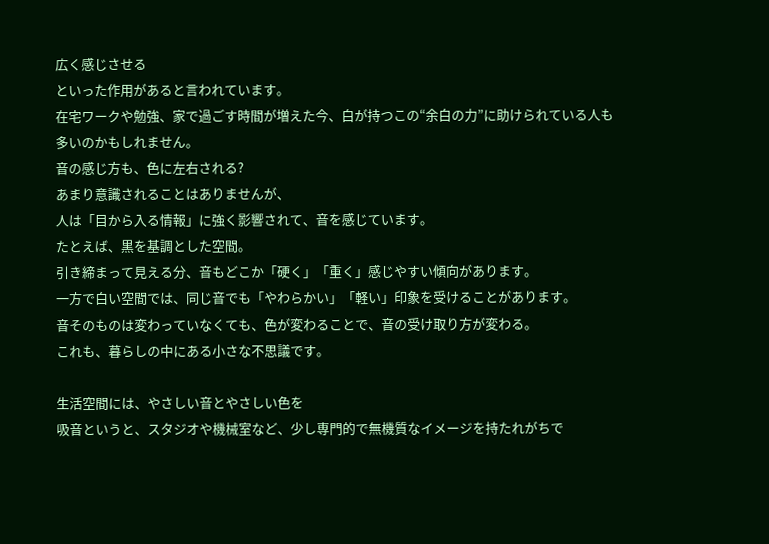広く感じさせる
といった作用があると言われています。
在宅ワークや勉強、家で過ごす時間が増えた今、白が持つこの“余白の力”に助けられている人も多いのかもしれません。
音の感じ方も、色に左右される?
あまり意識されることはありませんが、
人は「目から入る情報」に強く影響されて、音を感じています。
たとえば、黒を基調とした空間。
引き締まって見える分、音もどこか「硬く」「重く」感じやすい傾向があります。
一方で白い空間では、同じ音でも「やわらかい」「軽い」印象を受けることがあります。
音そのものは変わっていなくても、色が変わることで、音の受け取り方が変わる。
これも、暮らしの中にある小さな不思議です。

生活空間には、やさしい音とやさしい色を
吸音というと、スタジオや機械室など、少し専門的で無機質なイメージを持たれがちで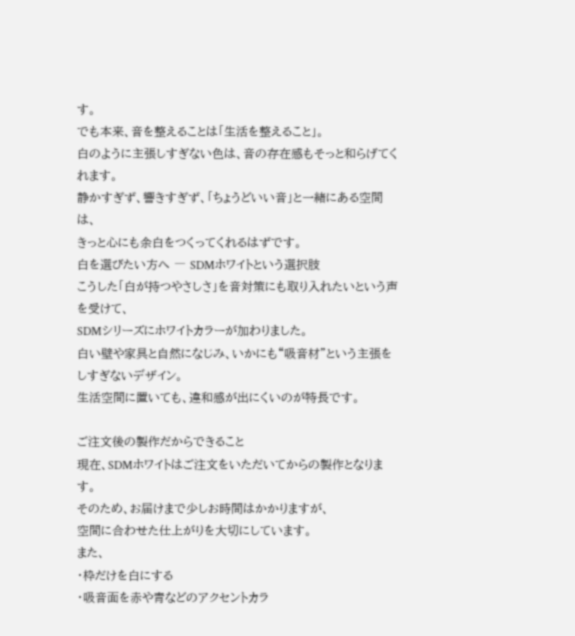す。
でも本来、音を整えることは「生活を整えること」。
白のように主張しすぎない色は、音の存在感もそっと和らげてくれます。
静かすぎず、響きすぎず、「ちょうどいい音」と一緒にある空間は、
きっと心にも余白をつくってくれるはずです。
白を選びたい方へ ― SDMホワイトという選択肢
こうした「白が持つやさしさ」を音対策にも取り入れたいという声を受けて、
SDMシリーズにホワイトカラーが加わりました。
白い壁や家具と自然になじみ、いかにも“吸音材”という主張をしすぎないデザイン。
生活空間に置いても、違和感が出にくいのが特長です。

ご注文後の製作だからできること
現在、SDMホワイトはご注文をいただいてからの製作となります。
そのため、お届けまで少しお時間はかかりますが、
空間に合わせた仕上がりを大切にしています。
また、
・枠だけを白にする
・吸音面を赤や青などのアクセントカラ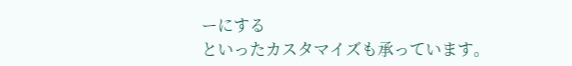ーにする
といったカスタマイズも承っています。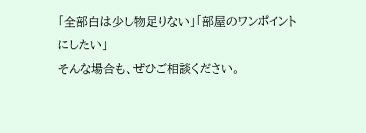「全部白は少し物足りない」「部屋のワンポイントにしたい」
そんな場合も、ぜひご相談ください。